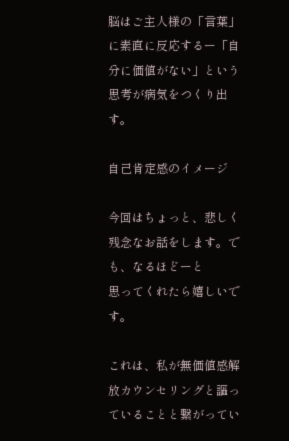脳はご主人様の「言葉」に素直に反応するー「自分に価値がない」という思考が病気をつくり出す。

自己肯定感のイメージ

今回はちょっと、悲しく残念なお話をします。でも、なるほどーと
思ってくれたら嬉しいです。

これは、私が無価値感解放カウンセリングと謳っていることと繋がってい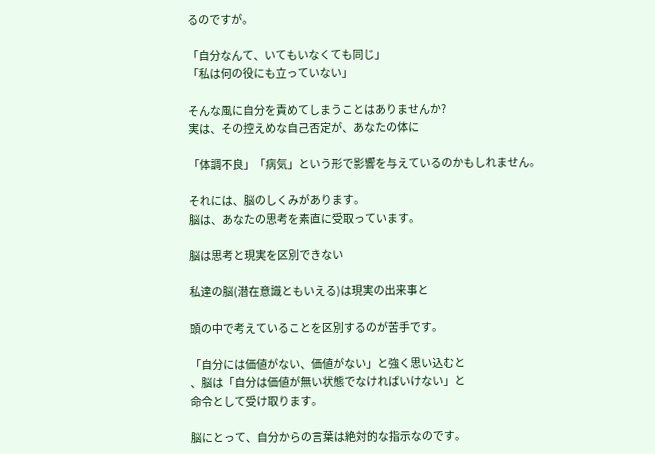るのですが。

「自分なんて、いてもいなくても同じ」
「私は何の役にも立っていない」

そんな風に自分を責めてしまうことはありませんか?
実は、その控えめな自己否定が、あなたの体に

「体調不良」「病気」という形で影響を与えているのかもしれません。

それには、脳のしくみがあります。
脳は、あなたの思考を素直に受取っています。

脳は思考と現実を区別できない

私達の脳(潜在意識ともいえる)は現実の出来事と

頭の中で考えていることを区別するのが苦手です。

「自分には価値がない、価値がない」と強く思い込むと
、脳は「自分は価値が無い状態でなければいけない」と
命令として受け取ります。

脳にとって、自分からの言葉は絶対的な指示なのです。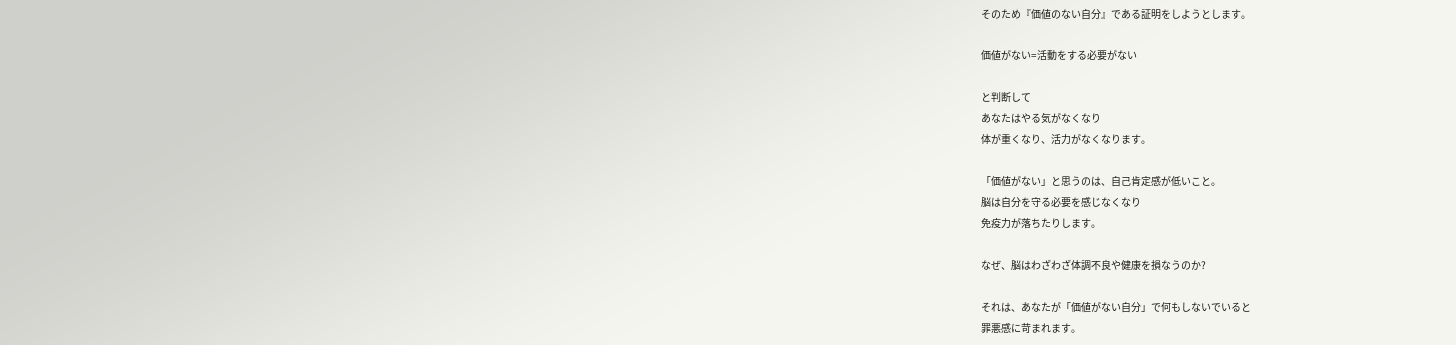そのため『価値のない自分』である証明をしようとします。

価値がない=活動をする必要がない

と判断して
あなたはやる気がなくなり
体が重くなり、活力がなくなります。

「価値がない」と思うのは、自己肯定感が低いこと。
脳は自分を守る必要を感じなくなり
免疫力が落ちたりします。

なぜ、脳はわざわざ体調不良や健康を損なうのか?

それは、あなたが「価値がない自分」で何もしないでいると
罪悪感に苛まれます。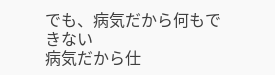でも、病気だから何もできない
病気だから仕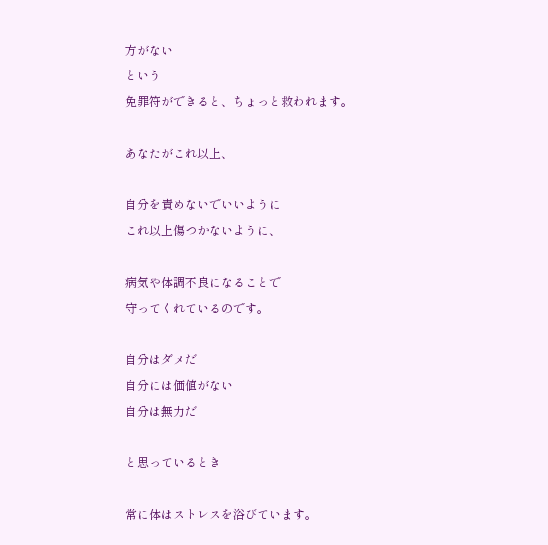方がない
という
免罪符ができると、ちょっと救われます。

あなたがこれ以上、

自分を責めないでいいように
これ以上傷つかないように、

病気や体調不良になることで
守ってくれているのです。

自分はダメだ
自分には価値がない
自分は無力だ

と思っているとき

常に体はストレスを浴びています。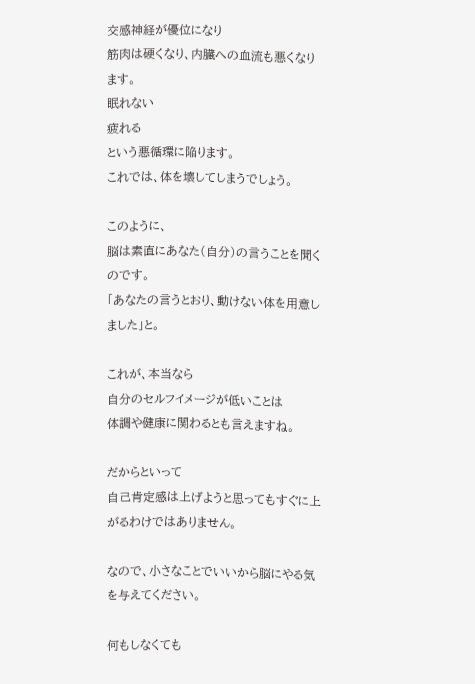交感神経が優位になり
筋肉は硬くなり、内臓への血流も悪くなります。
眠れない
疲れる
という悪循環に陥ります。
これでは、体を壊してしまうでしょう。

このように、
脳は素直にあなた(自分)の言うことを聞くのです。
「あなたの言うとおり、動けない体を用意しました」と。

これが、本当なら
自分のセルフイメージが低いことは
体調や健康に関わるとも言えますね。

だからといって
自己肯定感は上げようと思ってもすぐに上がるわけではありません。

なので、小さなことでいいから脳にやる気を与えてください。

何もしなくても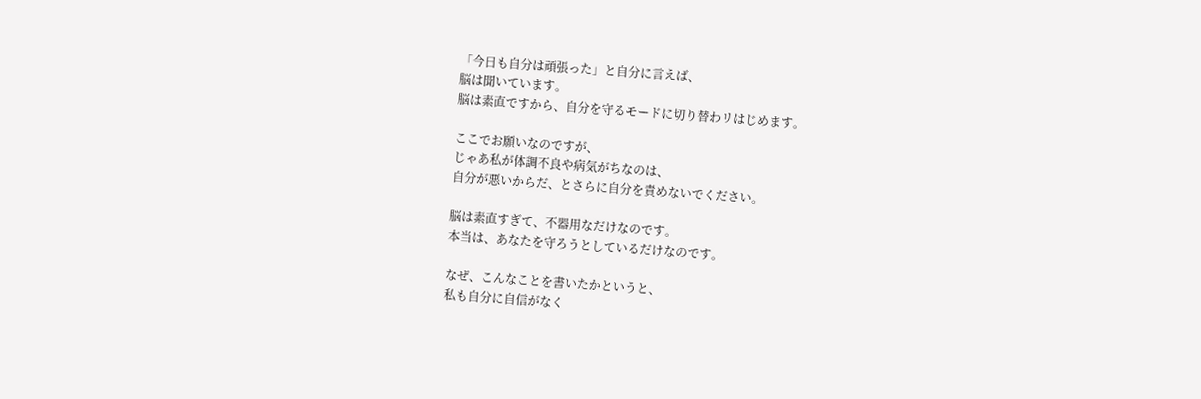「今日も自分は頑張った」と自分に言えば、
脳は聞いています。
脳は素直ですから、自分を守るモードに切り替わリはじめます。

ここでお願いなのですが、
じゃあ私が体調不良や病気がちなのは、
自分が悪いからだ、とさらに自分を責めないでください。

脳は素直すぎて、不器用なだけなのです。
本当は、あなたを守ろうとしているだけなのです。

なぜ、こんなことを書いたかというと、
私も自分に自信がなく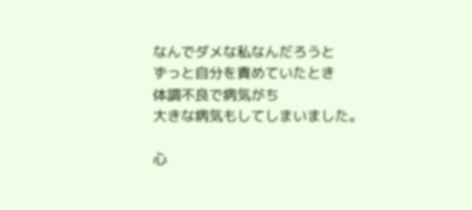なんでダメな私なんだろうと
ずっと自分を責めていたとき
体調不良で病気がち
大きな病気もしてしまいました。

心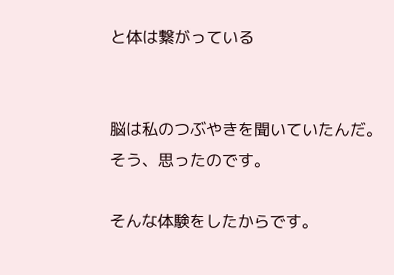と体は繋がっている


脳は私のつぶやきを聞いていたんだ。
そう、思ったのです。

そんな体験をしたからです。